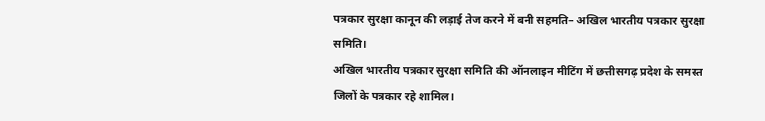पत्रकार सुरक्षा कानून की लड़ाई तेज करने में बनी सहमति– अखिल भारतीय पत्रकार सुरक्षा समिति।
अखिल भारतीय पत्रकार सुरक्षा समिति की ऑनलाइन मीटिंग में छत्तीसगढ़ प्रदेश के समस्त जिलों के पत्रकार रहे शामिल।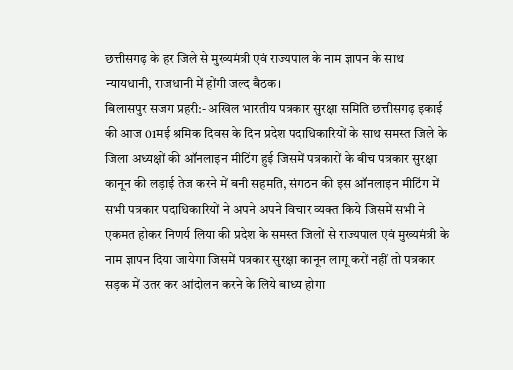छत्तीसगढ़ के हर जिले से मुख्यमंत्री एवं राज्यपाल के नाम ज्ञापन के साथ न्यायधानी, राजधानी में होंगी जल्द बैठक।
बिलासपुर सजग प्रहरी:- अखिल भारतीय पत्रकार सुरक्षा समिति छत्तीसगढ़ इकाई की आज 01मई श्रमिक दिवस के दिन प्रदेश पदाधिकारियों के साथ समस्त जिले के जिला अध्यक्षों की ऑनलाइन मीटिंग हुई जिसमें पत्रकारों के बीच पत्रकार सुरक्षा कानून की लड़ाई तेज करने में बनी सहमति, संगठन की इस ऑनलाइन मीटिंग में सभी पत्रकार पदाधिकारियों ने अपने अपने विचार व्यक्त किये जिसमें सभी ने एकमत होकर निणर्य लिया की प्रदेश के समस्त जिलों से राज्यपाल एवं मुख्यमंत्री के नाम ज्ञापन दिया जायेगा जिसमें पत्रकार सुरक्षा कानून लागू करों नहीं तो पत्रकार सड़क में उतर कर आंदोलन करने के लिये बाध्य होगा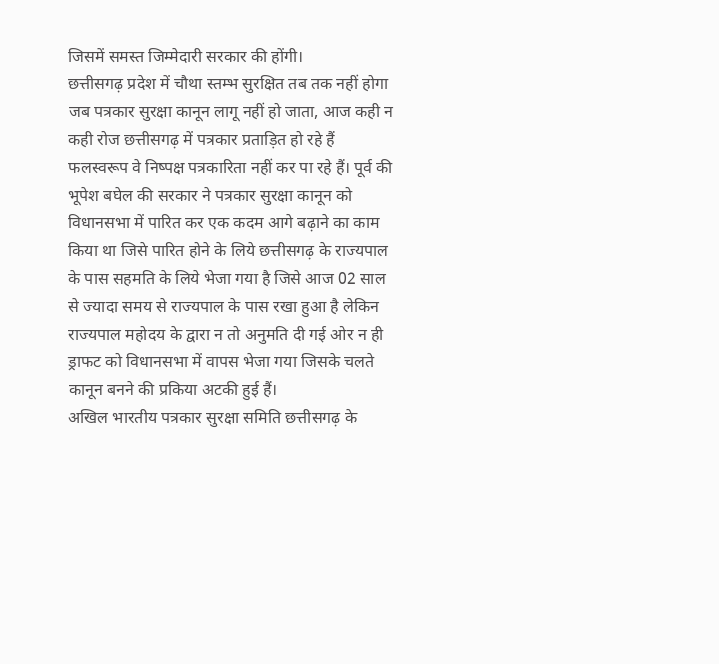जिसमें समस्त जिम्मेदारी सरकार की होंगी।
छत्तीसगढ़ प्रदेश में चौथा स्तम्भ सुरक्षित तब तक नहीं होगा जब पत्रकार सुरक्षा कानून लागू नहीं हो जाता, आज कही न कही रोज छत्तीसगढ़ में पत्रकार प्रताड़ित हो रहे हैं फलस्वरूप वे निष्पक्ष पत्रकारिता नहीं कर पा रहे हैं। पूर्व की भूपेश बघेल की सरकार ने पत्रकार सुरक्षा कानून को विधानसभा में पारित कर एक कदम आगे बढ़ाने का काम किया था जिसे पारित होने के लिये छत्तीसगढ़ के राज्यपाल के पास सहमति के लिये भेजा गया है जिसे आज 02 साल से ज्यादा समय से राज्यपाल के पास रखा हुआ है लेकिन राज्यपाल महोदय के द्वारा न तो अनुमति दी गई ओर न ही ड्राफट को विधानसभा में वापस भेजा गया जिसके चलते कानून बनने की प्रकिया अटकी हुई हैं।
अखिल भारतीय पत्रकार सुरक्षा समिति छत्तीसगढ़ के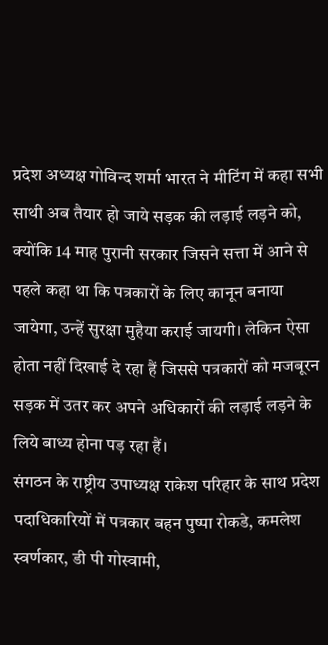प्रदेश अध्यक्ष गोविन्द शर्मा भारत ने मीटिंग में कहा सभी साथी अब तैयार हो जाये सड़क की लड़ाई लड़ने को, क्योंकि 14 माह पुरानी सरकार जिसने सत्ता में आने से पहले कहा था कि पत्रकारों के लिए कानून बनाया जायेगा, उन्हें सुरक्षा मुहैया कराई जायगी। लेकिन ऐसा होता नहीं दिखाई दे रहा हैं जिससे पत्रकारों को मजबूरन सड़क में उतर कर अपने अधिकारों की लड़ाई लड़ने के लिये बाध्य होना पड़ रहा हैं।
संगठन के राष्ट्रीय उपाध्यक्ष राकेश परिहार के साथ प्रदेश पदाधिकारियों में पत्रकार बहन पुष्पा रोकडे, कमलेश स्वर्णकार, डी पी गोस्वामी,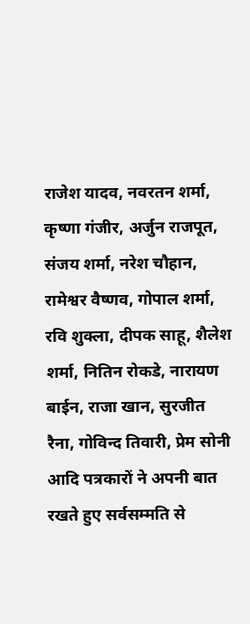राजेश यादव, नवरतन शर्मा, कृष्णा गंजीर, अर्जुन राजपूत, संजय शर्मा, नरेश चौहान, रामेश्वर वैष्णव, गोपाल शर्मा, रवि शुक्ला, दीपक साहू, शैलेश शर्मा, नितिन रोकडे, नारायण बाईन, राजा खान, सुरजीत रैना, गोविन्द तिवारी, प्रेम सोनी आदि पत्रकारों ने अपनी बात रखते हुए सर्वसम्मति से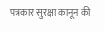पत्रकार सुरक्षा कानून की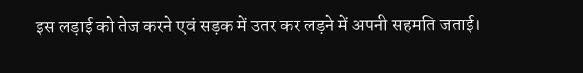इस लड़ाई को तेज करने एवं सड़क में उतर कर लड़ने में अपनी सहमति जताई।